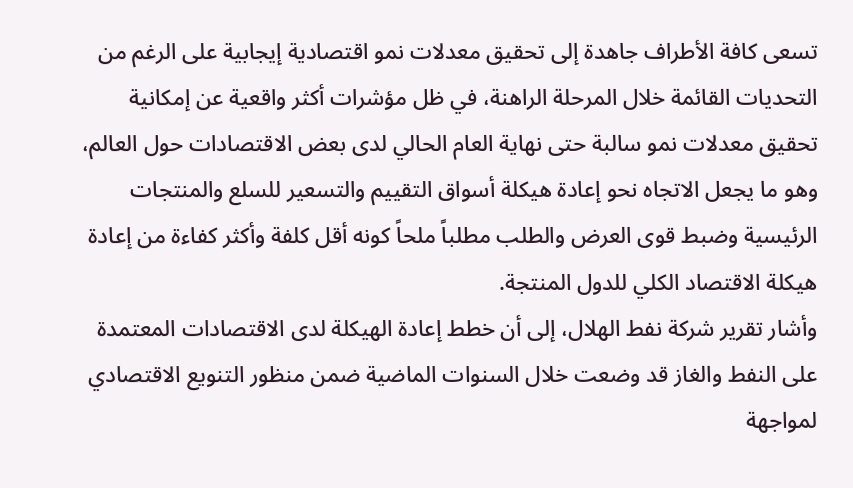تسعى كافة الأطراف جاهدة إلى تحقيق معدلات نمو اقتصادية إيجابية على الرغم من التحديات القائمة خلال المرحلة الراهنة، في ظل مؤشرات أكثر واقعية عن إمكانية تحقيق معدلات نمو سالبة حتى نهاية العام الحالي لدى بعض الاقتصادات حول العالم، وهو ما يجعل الاتجاه نحو إعادة هيكلة أسواق التقييم والتسعير للسلع والمنتجات الرئيسية وضبط قوى العرض والطلب مطلباً ملحاً كونه أقل كلفة وأكثر كفاءة من إعادة هيكلة الاقتصاد الكلي للدول المنتجة.
وأشار تقرير شركة نفط الهلال، إلى أن خطط إعادة الهيكلة لدى الاقتصادات المعتمدة على النفط والغاز قد وضعت خلال السنوات الماضية ضمن منظور التنويع الاقتصادي لمواجهة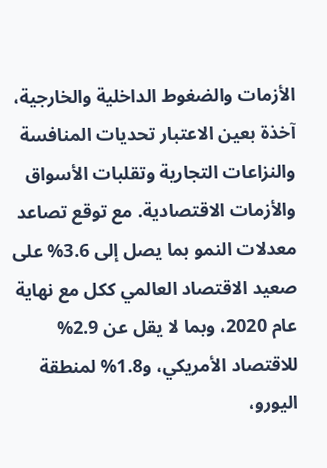الأزمات والضغوط الداخلية والخارجية، آخذة بعين الاعتبار تحديات المنافسة والنزاعات التجارية وتقلبات الأسواق والأزمات الاقتصادية. مع توقع تصاعد معدلات النمو بما يصل إلى 3.6% على صعيد الاقتصاد العالمي ككل مع نهاية عام 2020، وبما لا يقل عن 2.9% للاقتصاد الأمريكي، و1.8% لمنطقة اليورو،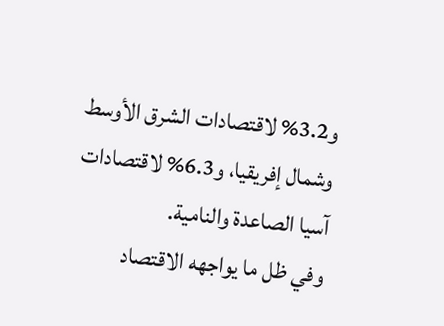و3.2% لاقتصادات الشرق الأوسط وشمال إفريقيا، و6.3% لاقتصادات آسيا الصاعدة والنامية.
وفي ظل ما يواجهه الاقتصاد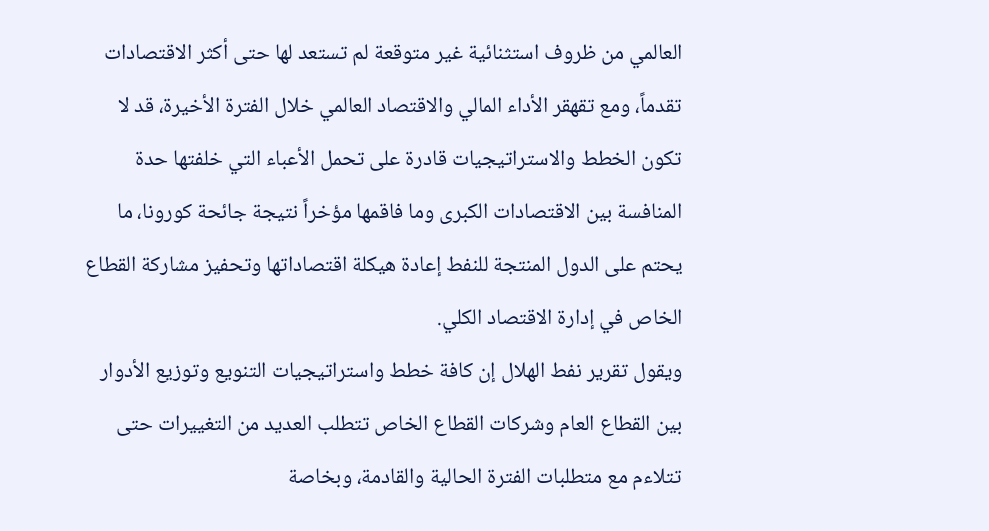العالمي من ظروف استثنائية غير متوقعة لم تستعد لها حتى أكثر الاقتصادات تقدماً، ومع تقهقر الأداء المالي والاقتصاد العالمي خلال الفترة الأخيرة، قد لا تكون الخطط والاستراتيجيات قادرة على تحمل الأعباء التي خلفتها حدة المنافسة بين الاقتصادات الكبرى وما فاقمها مؤخراً نتيجة جائحة كورونا، ما يحتم على الدول المنتجة للنفط إعادة هيكلة اقتصاداتها وتحفيز مشاركة القطاع الخاص في إدارة الاقتصاد الكلي.
ويقول تقرير نفط الهلال إن كافة خطط واستراتيجيات التنويع وتوزيع الأدوار بين القطاع العام وشركات القطاع الخاص تتطلب العديد من التغييرات حتى تتلاءم مع متطلبات الفترة الحالية والقادمة، وبخاصة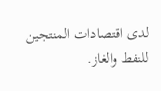لدى اقتصادات المنتجين للنفط والغاز.